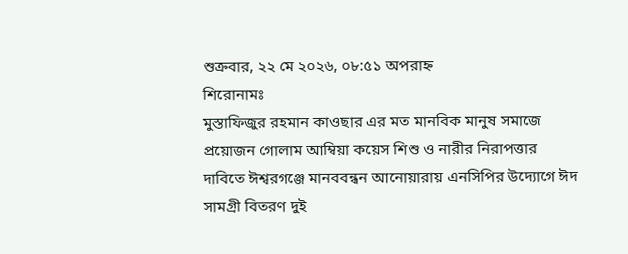শুক্রবার, ২২ মে ২০২৬, ০৮:৫১ অপরাহ্ন
শিরোনামঃ
মুস্তাফিজুর রহমান কাওছার এর মত মানবিক মানুষ সমাজে প্রয়োজন গোলাম আম্বিয়া কয়েস শিশু ও নারীর নিরাপত্তার দাবিতে ঈশ্বরগঞ্জে মানববন্ধন আনোয়ারায় এনসিপির উদ্যোগে ঈদ সামগ্রী বিতরণ দুই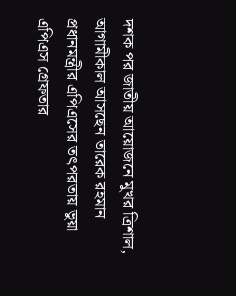দশক পর জাতীয় আয়োজনে মুখর ত্রিশাল, আগামীকাল আসছেন তারেক রহমান প্রধানমন্ত্রীর এপিএসের তৎপরতায় ভুয়া এপিএস গ্রেফতার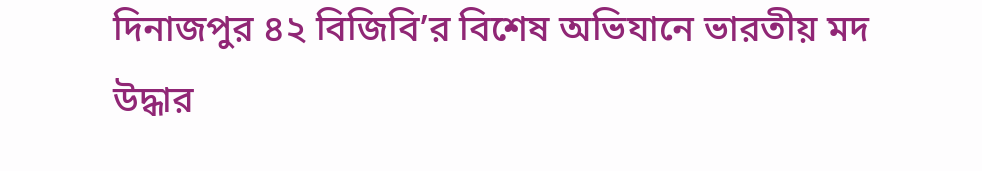দিনাজপুর ৪২ বিজিবি’র বিশেষ অভিযানে ভারতীয় মদ উদ্ধার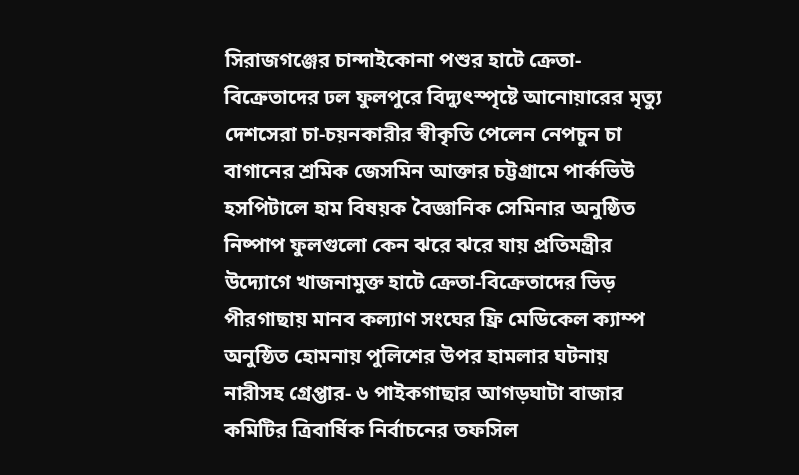সিরাজগঞ্জের চান্দাইকোনা পশুর হাটে ক্রেতা-বিক্রেতাদের ঢল ফুলপুরে বিদ্যুৎস্পৃষ্টে আনোয়ারের মৃত্যু দেশসেরা চা-চয়নকারীর স্বীকৃতি পেলেন নেপচুন চা বাগানের শ্রমিক জেসমিন আক্তার চট্টগ্রামে পার্কভিউ হসপিটালে হাম বিষয়ক বৈজ্ঞানিক সেমিনার অনুষ্ঠিত নিষ্পাপ ফুলগুলো কেন ঝরে ঝরে যায় প্রতিমন্ত্রীর উদ্যোগে খাজনামুক্ত হাটে ক্রেতা-বিক্রেতাদের ভিড় পীরগাছায় মানব কল্যাণ সংঘের ফ্রি মেডিকেল ক্যাম্প অনুষ্ঠিত হোমনায় পুলিশের উপর হামলার ঘটনায় নারীসহ গ্রেপ্তার- ৬ পাইকগাছার আগড়ঘাটা বাজার কমিটির ত্রিবার্ষিক নির্বাচনের তফসিল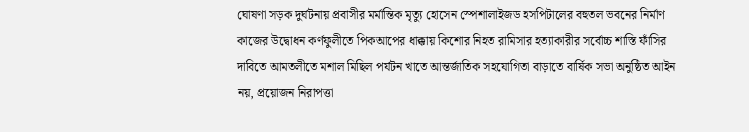ঘোষণা সড়ক দুর্ঘটনায় প্রবাসীর মর্মান্তিক মৃত্যু হোসেন স্পেশালাইজড হসপিটালের বহুতল ভবনের নির্মাণ কাজের উদ্বোধন কর্ণফুলীতে পিকআপের ধাক্কায় কিশোর নিহত রামিসার হত্যাকারীর সর্বোচ্চ শাস্তি ফাঁসির দাবিতে আমতলীতে মশাল মিছিল পর্যটন খাতে আন্তর্জাতিক সহযোগিতা বাড়াতে বার্ষিক সভা অনুষ্ঠিত আইন নয়, প্রয়োজন নিরাপত্তা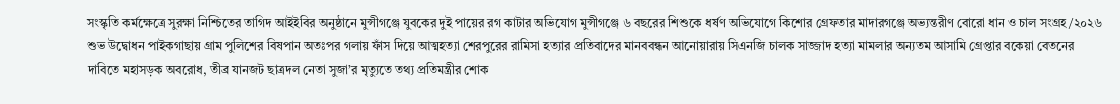সংস্কৃতি কর্মক্ষেত্রে সুরক্ষা নিশ্চিতের তাগিদ আইইবির অনুষ্ঠানে মুন্সীগঞ্জে যুবকের দুই পায়ের রগ কাটার অভিযোগ মুন্সীগঞ্জে ৬ বছরের শিশুকে ধর্ষণ অভিযোগে কিশোর গ্রেফতার মাদারগঞ্জে অভ্যন্তরীণ বোরো ধান ও চাল সংগ্রহ/২০২৬ শুভ উদ্বোধন পাইকগাছায় গ্রাম পুলিশের বিষপান অতঃপর গলায় ফাঁস দিয়ে আত্মহত্যা শেরপুরের রামিসা হত্যার প্রতিবাদের মানববন্ধন আনোয়ারায় সিএনজি চালক সাজ্জাদ হত্যা মামলার অন্যতম আসামি গ্রেপ্তার বকেয়া বেতনের দাবিতে মহাসড়ক অবরোধ, তীব্র যানজট ছাত্রদল নেতা সুজা’র মৃত্যুতে তথ্য প্রতিমন্ত্রীর শোক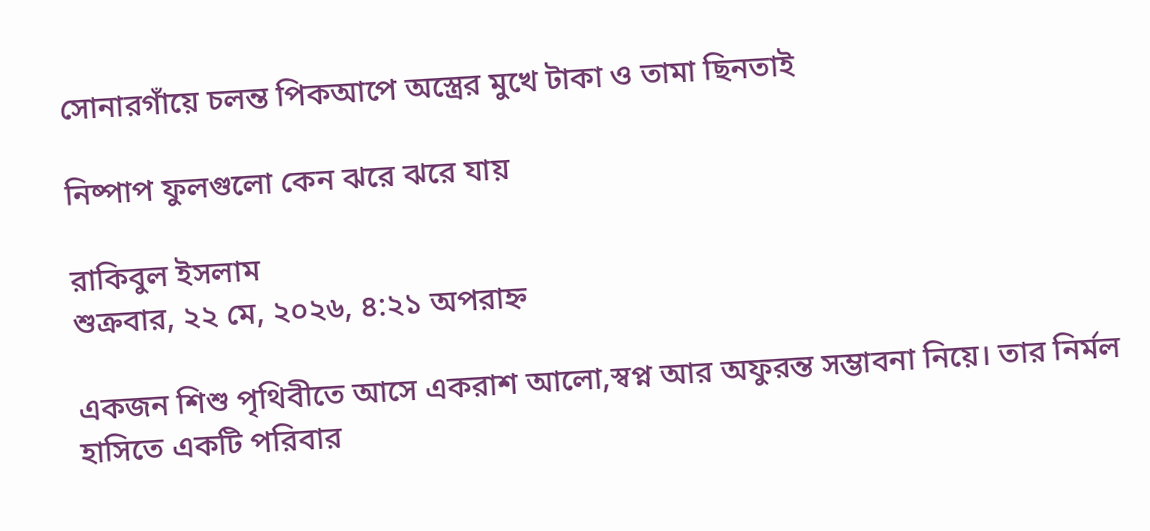সোনারগাঁয়ে চলন্ত পিকআপে অস্ত্রের মুখে টাকা ও তামা ছিনতাই

নিষ্পাপ ফুলগুলো কেন ঝরে ঝরে যায়

রাকিবুল ইসলাম
শুক্রবার, ২২ মে, ২০২৬, ৪:২১ অপরাহ্ন

একজন শিশু পৃথিবীতে আসে একরাশ আলো,স্বপ্ন আর অফুরন্ত সম্ভাবনা নিয়ে। তার নির্মল হাসিতে একটি পরিবার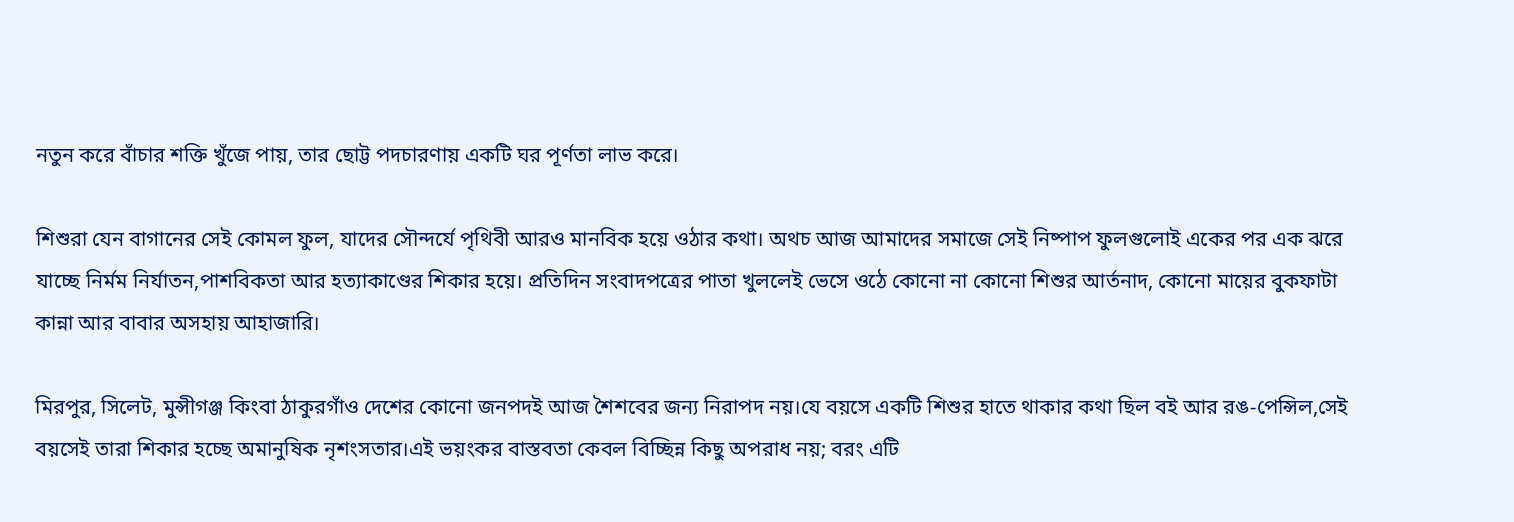নতুন করে বাঁচার শক্তি খুঁজে পায়, তার ছোট্ট পদচারণায় একটি ঘর পূর্ণতা লাভ করে।

শিশুরা যেন বাগানের সেই কোমল ফুল, যাদের সৌন্দর্যে পৃথিবী আরও মানবিক হয়ে ওঠার কথা। অথচ আজ আমাদের সমাজে সেই নিষ্পাপ ফুলগুলোই একের পর এক ঝরে যাচ্ছে নির্মম নির্যাতন,পাশবিকতা আর হত্যাকাণ্ডের শিকার হয়ে। প্রতিদিন সংবাদপত্রের পাতা খুললেই ভেসে ওঠে কোনো না কোনো শিশুর আর্তনাদ, কোনো মায়ের বুকফাটা কান্না আর বাবার অসহায় আহাজারি।

মিরপুর, সিলেট, মুন্সীগঞ্জ কিংবা ঠাকুরগাঁও দেশের কোনো জনপদই আজ শৈশবের জন্য নিরাপদ নয়।যে বয়সে একটি শিশুর হাতে থাকার কথা ছিল বই আর রঙ-পেন্সিল,সেই বয়সেই তারা শিকার হচ্ছে অমানুষিক নৃশংসতার।এই ভয়ংকর বাস্তবতা কেবল বিচ্ছিন্ন কিছু অপরাধ নয়; বরং এটি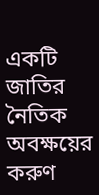একটি জাতির নৈতিক অবক্ষয়ের করুণ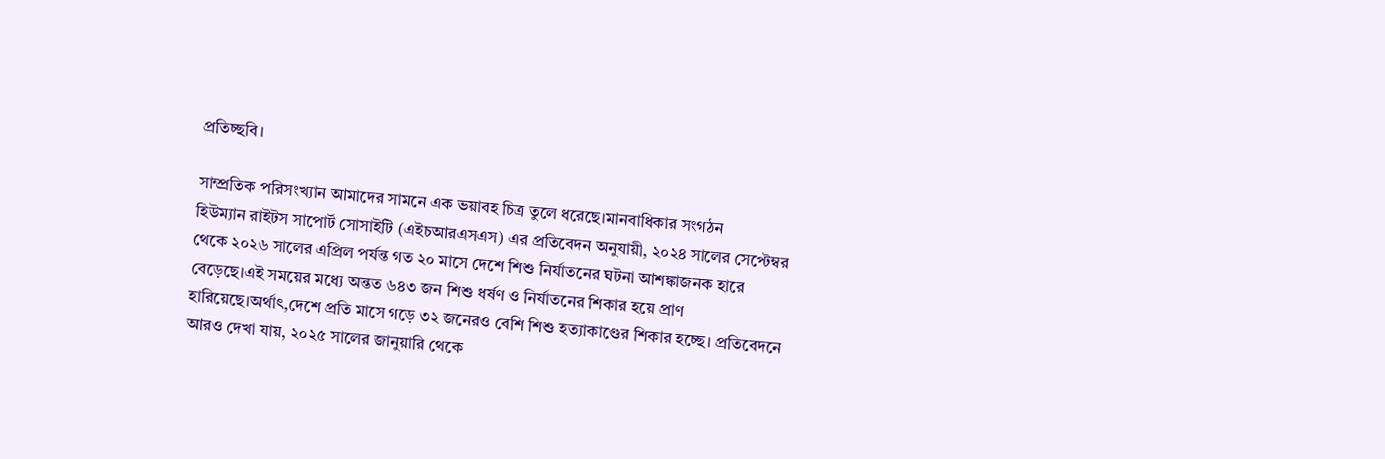প্রতিচ্ছবি।

সাম্প্রতিক পরিসংখ্যান আমাদের সামনে এক ভয়াবহ চিত্র তুলে ধরেছে।মানবাধিকার সংগঠন
হিউম্যান রাইটস সাপোর্ট সোসাইটি (এইচআরএসএস) এর প্রতিবেদন অনুযায়ী, ২০২৪ সালের সেপ্টেম্বর থেকে ২০২৬ সালের এপ্রিল পর্যন্ত গত ২০ মাসে দেশে শিশু নির্যাতনের ঘটনা আশঙ্কাজনক হারে বেড়েছে।এই সময়ের মধ্যে অন্তত ৬৪৩ জন শিশু ধর্ষণ ও নির্যাতনের শিকার হয়ে প্রাণ হারিয়েছে।অর্থাৎ,দেশে প্রতি মাসে গড়ে ৩২ জনেরও বেশি শিশু হত্যাকাণ্ডের শিকার হচ্ছে। প্রতিবেদনে আরও দেখা যায়, ২০২৫ সালের জানুয়ারি থেকে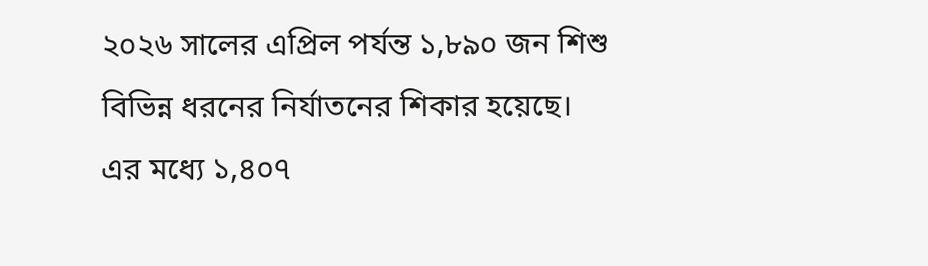২০২৬ সালের এপ্রিল পর্যন্ত ১,৮৯০ জন শিশু বিভিন্ন ধরনের নির্যাতনের শিকার হয়েছে। এর মধ্যে ১,৪০৭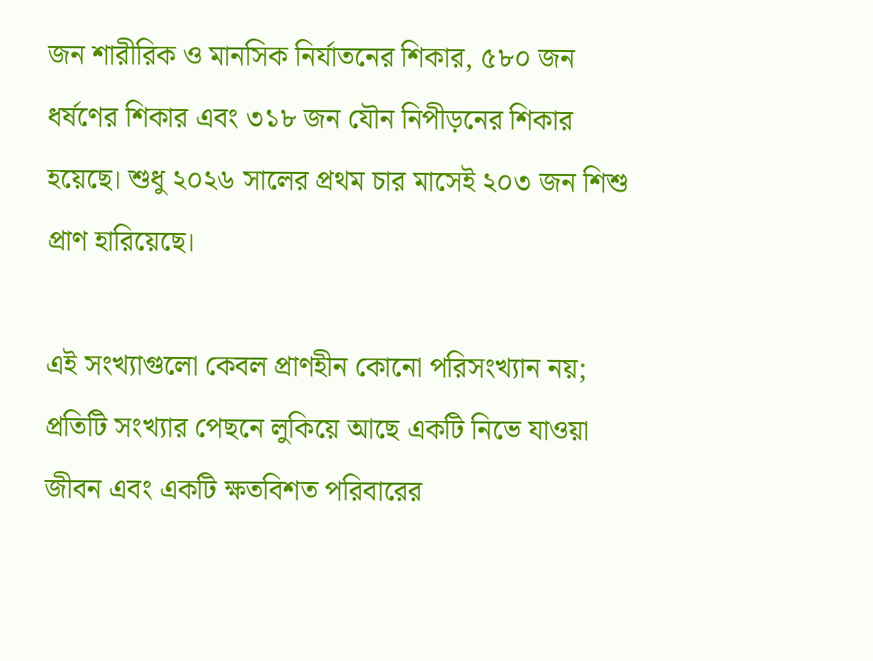জন শারীরিক ও মানসিক নির্যাতনের শিকার, ৫৮০ জন ধর্ষণের শিকার এবং ৩১৮ জন যৌন নিপীড়নের শিকার হয়েছে। শুধু ২০২৬ সালের প্রথম চার মাসেই ২০৩ জন শিশু প্রাণ হারিয়েছে।

এই সংখ্যাগুলো কেবল প্রাণহীন কোনো পরিসংখ্যান নয়; প্রতিটি সংখ্যার পেছনে লুকিয়ে আছে একটি নিভে যাওয়া জীবন এবং একটি ক্ষতবিশত পরিবারের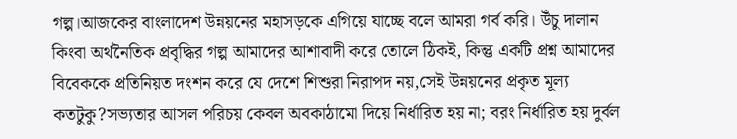গল্প।আজকের বাংলাদেশ উন্নয়নের মহাসড়কে এগিয়ে যাচ্ছে বলে আমরা গর্ব করি। উঁচু দালান কিংবা অর্থনৈতিক প্রবৃদ্ধির গল্প আমাদের আশাবাদী করে তোলে ঠিকই, কিন্তু একটি প্রশ্ন আমাদের বিবেককে প্রতিনিয়ত দংশন করে যে দেশে শিশুরা নিরাপদ নয়,সেই উন্নয়নের প্রকৃত মূল্য কতটুকু?সভ্যতার আসল পরিচয় কেবল অবকাঠামো দিয়ে নির্ধারিত হয় না; বরং নির্ধারিত হয় দুর্বল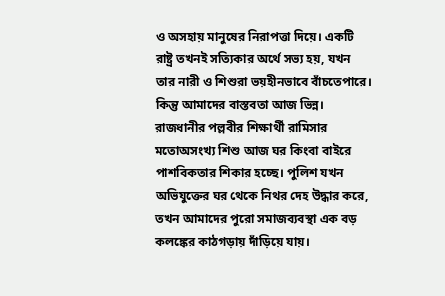ও অসহায় মানুষের নিরাপত্তা দিয়ে। একটি রাষ্ট্র তখনই সত্যিকার অর্থে সভ্য হয়, যখন তার নারী ও শিশুরা ভয়হীনভাবে বাঁচতেপারে। কিন্তু আমাদের বাস্তবতা আজ ভিন্ন। রাজধানীর পল্লবীর শিক্ষার্থী রামিসার মতোঅসংখ্য শিশু আজ ঘর কিংবা বাইরে পাশবিকতার শিকার হচ্ছে। পুলিশ যখন অভিযুক্তের ঘর থেকে নিথর দেহ উদ্ধার করে, তখন আমাদের পুরো সমাজব্যবস্থা এক বড় কলঙ্কের কাঠগড়ায় দাঁড়িয়ে যায়।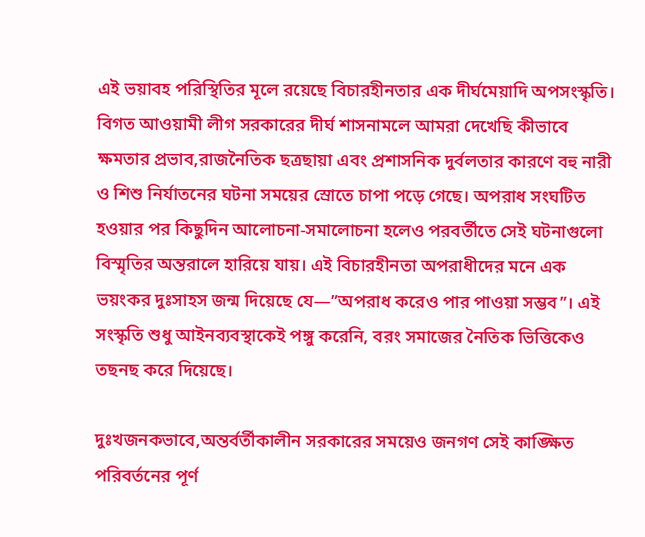এই ভয়াবহ পরিস্থিতির মূলে রয়েছে বিচারহীনতার এক দীর্ঘমেয়াদি অপসংস্কৃতি। বিগত আওয়ামী লীগ সরকারের দীর্ঘ শাসনামলে আমরা দেখেছি কীভাবে ক্ষমতার প্রভাব,রাজনৈতিক ছত্রছায়া এবং প্রশাসনিক দুর্বলতার কারণে বহু নারী ও শিশু নির্যাতনের ঘটনা সময়ের স্রোতে চাপা পড়ে গেছে। অপরাধ সংঘটিত হওয়ার পর কিছুদিন আলোচনা-সমালোচনা হলেও পরবর্তীতে সেই ঘটনাগুলো বিস্মৃতির অন্তরালে হারিয়ে যায়। এই বিচারহীনতা অপরাধীদের মনে এক ভয়ংকর দুঃসাহস জন্ম দিয়েছে যে—”অপরাধ করেও পার পাওয়া সম্ভব”। এই সংস্কৃতি শুধু আইনব্যবস্থাকেই পঙ্গু করেনি, বরং সমাজের নৈতিক ভিত্তিকেও তছনছ করে দিয়েছে।

দুঃখজনকভাবে,অন্তর্বর্তীকালীন সরকারের সময়েও জনগণ সেই কাঙ্ক্ষিত পরিবর্তনের পূর্ণ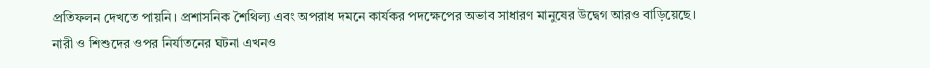প্রতিফলন দেখতে পায়নি। প্রশাসনিক শৈথিল্য এবং অপরাধ দমনে কার্যকর পদক্ষেপের অভাব সাধারণ মানুষের উদ্বেগ আরও বাড়িয়েছে। নারী ও শিশুদের ওপর নির্যাতনের ঘটনা এখনও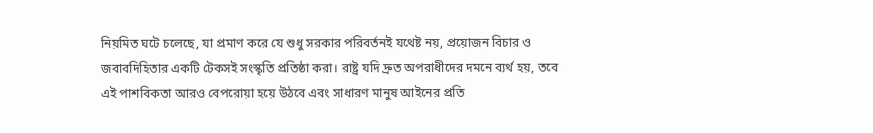নিয়মিত ঘটে চলেছে, যা প্রমাণ করে যে শুধু সরকার পরিবর্তনই যথেষ্ট নয়, প্রয়োজন বিচার ও জবাবদিহিতার একটি টেকসই সংস্কৃতি প্রতিষ্ঠা করা। রাষ্ট্র যদি দ্রুত অপরাধীদের দমনে ব্যর্থ হয়, তবে এই পাশবিকতা আরও বেপরোয়া হয়ে উঠবে এবং সাধারণ মানুষ আইনের প্রতি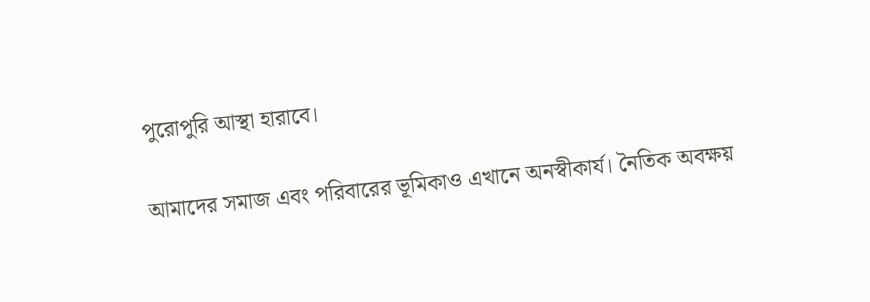পুরোপুরি আস্থা হারাবে।

আমাদের সমাজ এবং পরিবারের ভূমিকাও এখানে অনস্বীকার্য। নৈতিক অবক্ষয়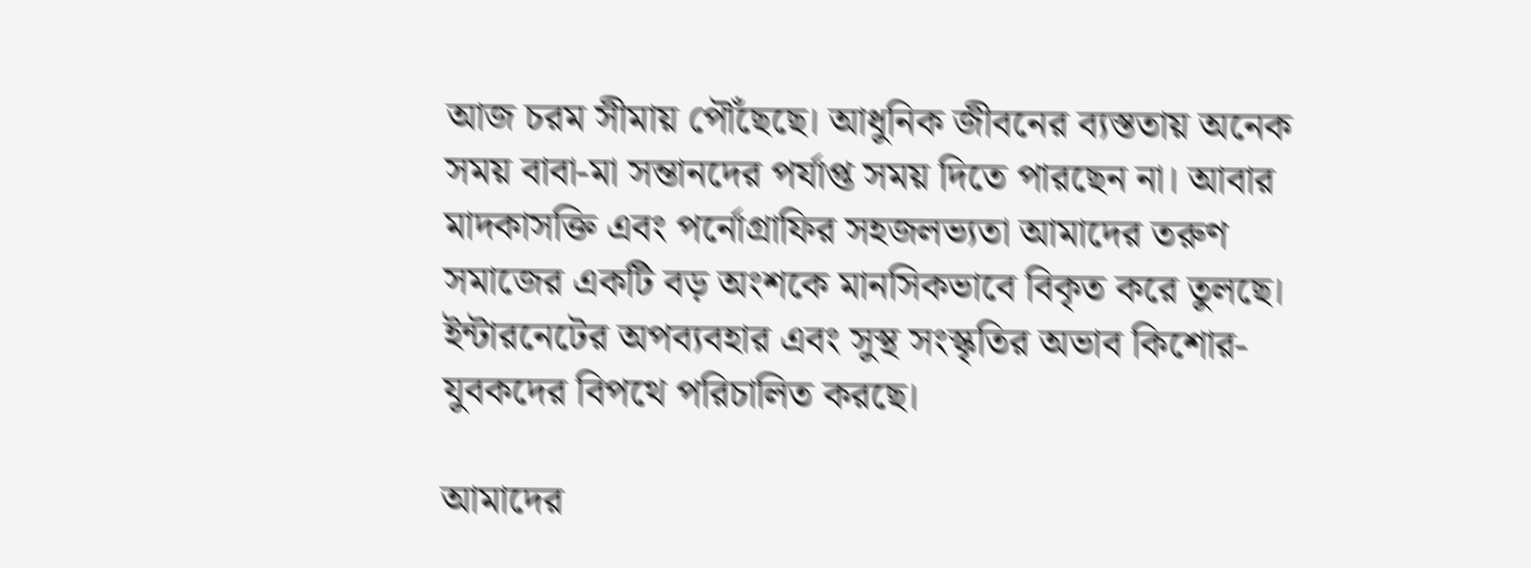আজ চরম সীমায় পৌঁছেছে। আধুনিক জীবনের ব্যস্ততায় অনেক সময় বাবা-মা সন্তানদের পর্যাপ্ত সময় দিতে পারছেন না। আবার মাদকাসক্তি এবং পর্নোগ্রাফির সহজলভ্যতা আমাদের তরুণ সমাজের একটি বড় অংশকে মানসিকভাবে বিকৃত করে তুলছে। ইন্টারনেটের অপব্যবহার এবং সুস্থ সংস্কৃতির অভাব কিশোর- যুবকদের বিপথে পরিচালিত করছে।

আমাদের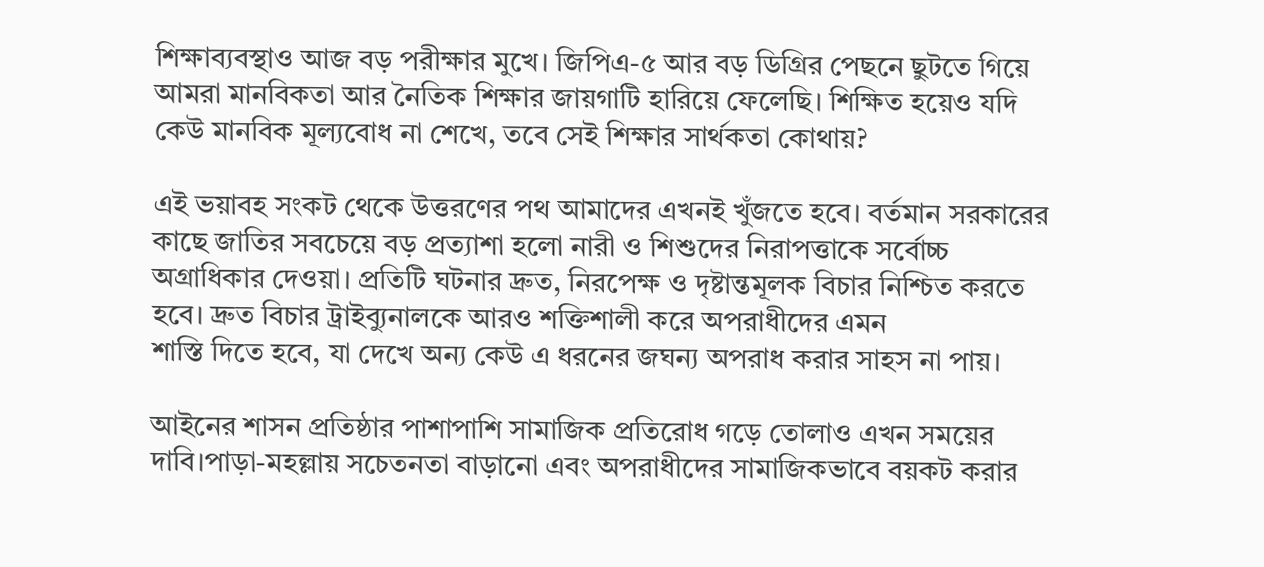শিক্ষাব্যবস্থাও আজ বড় পরীক্ষার মুখে। জিপিএ-৫ আর বড় ডিগ্রির পেছনে ছুটতে গিয়ে আমরা মানবিকতা আর নৈতিক শিক্ষার জায়গাটি হারিয়ে ফেলেছি। শিক্ষিত হয়েও যদি কেউ মানবিক মূল্যবোধ না শেখে, তবে সেই শিক্ষার সার্থকতা কোথায়?

এই ভয়াবহ সংকট থেকে উত্তরণের পথ আমাদের এখনই খুঁজতে হবে। বর্তমান সরকারের কাছে জাতির সবচেয়ে বড় প্রত্যাশা হলো নারী ও শিশুদের নিরাপত্তাকে সর্বোচ্চ অগ্রাধিকার দেওয়া। প্রতিটি ঘটনার দ্রুত, নিরপেক্ষ ও দৃষ্টান্তমূলক বিচার নিশ্চিত করতে হবে। দ্রুত বিচার ট্রাইব্যুনালকে আরও শক্তিশালী করে অপরাধীদের এমন
শাস্তি দিতে হবে, যা দেখে অন্য কেউ এ ধরনের জঘন্য অপরাধ করার সাহস না পায়।

আইনের শাসন প্রতিষ্ঠার পাশাপাশি সামাজিক প্রতিরোধ গড়ে তোলাও এখন সময়ের
দাবি।পাড়া-মহল্লায় সচেতনতা বাড়ানো এবং অপরাধীদের সামাজিকভাবে বয়কট করার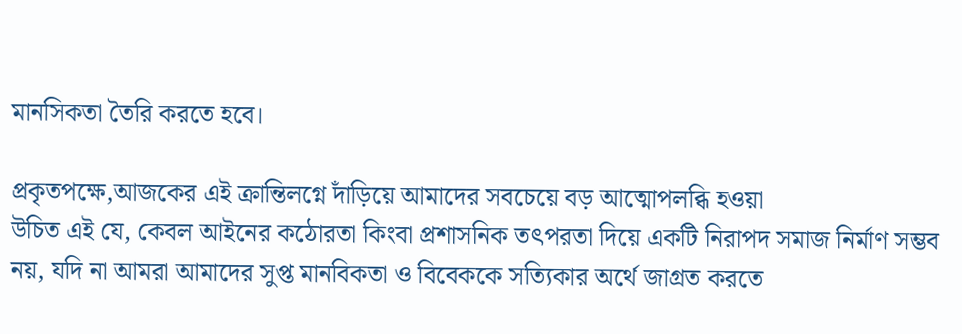মানসিকতা তৈরি করতে হবে।

প্রকৃতপক্ষে,আজকের এই ক্রান্তিলগ্নে দাঁড়িয়ে আমাদের সবচেয়ে বড় আত্মোপলব্ধি হওয়া
উচিত এই যে, কেবল আইনের কঠোরতা কিংবা প্রশাসনিক তৎপরতা দিয়ে একটি নিরাপদ সমাজ নির্মাণ সম্ভব নয়, যদি না আমরা আমাদের সুপ্ত মানবিকতা ও বিবেককে সত্যিকার অর্থে জাগ্রত করতে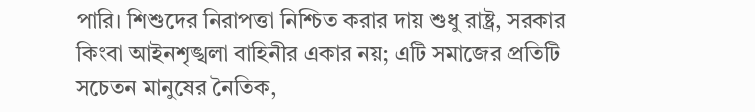পারি। শিশুদের নিরাপত্তা নিশ্চিত করার দায় শুধু রাষ্ট্র, সরকার কিংবা আইনশৃঙ্খলা বাহিনীর একার নয়; এটি সমাজের প্রতিটি সচেতন মানুষের নৈতিক,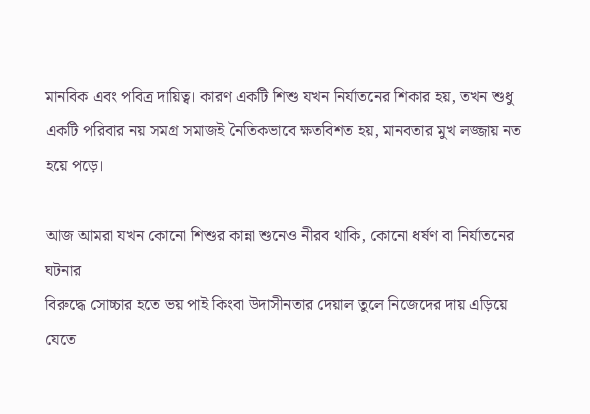মানবিক এবং পবিত্র দায়িত্ব। কারণ একটি শিশু যখন নির্যাতনের শিকার হয়, তখন শুধু একটি পরিবার নয় সমগ্র সমাজই নৈতিকভাবে ক্ষতবিশত হয়, মানবতার মুখ লজ্জায় নত হয়ে পড়ে।

আজ আমরা যখন কোনো শিশুর কান্না শুনেও নীরব থাকি, কোনো ধর্ষণ বা নির্যাতনের ঘটনার
বিরুদ্ধে সোচ্চার হতে ভয় পাই কিংবা উদাসীনতার দেয়াল তুলে নিজেদের দায় এড়িয়ে যেতে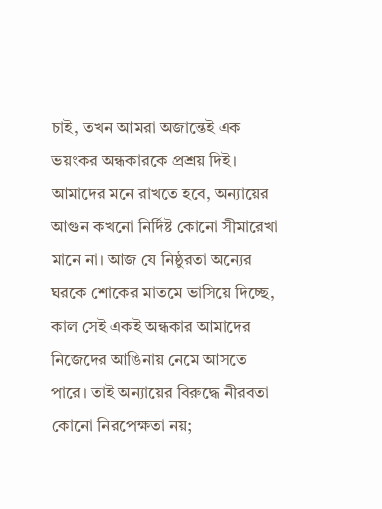চাই, তখন আমরা অজান্তেই এক ভয়ংকর অন্ধকারকে প্রশ্রয় দিই। আমাদের মনে রাখতে হবে, অন্যায়ের আগুন কখনো নির্দিষ্ট কোনো সীমারেখা মানে না। আজ যে নিষ্ঠুরতা অন্যের ঘরকে শোকের মাতমে ভাসিয়ে দিচ্ছে, কাল সেই একই অন্ধকার আমাদের নিজেদের আঙিনায় নেমে আসতে পারে। তাই অন্যায়ের বিরুদ্ধে নীরবতা কোনো নিরপেক্ষতা নয়;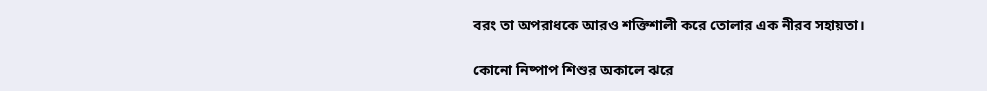বরং তা অপরাধকে আরও শক্তিশালী করে তোলার এক নীরব সহায়তা।

কোনো নিষ্পাপ শিশুর অকালে ঝরে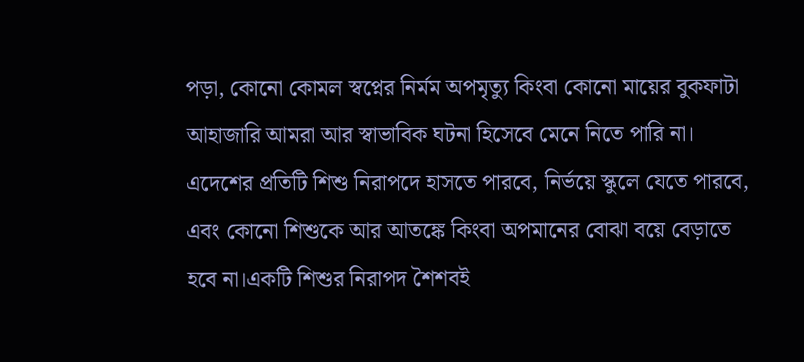পড়া, কোনো কোমল স্বপ্নের নির্মম অপমৃত্যু কিংবা কোনো মায়ের বুকফাটা আহাজারি আমরা আর স্বাভাবিক ঘটনা হিসেবে মেনে নিতে পারি না। এদেশের প্রতিটি শিশু নিরাপদে হাসতে পারবে, নির্ভয়ে স্কুলে যেতে পারবে, এবং কোনো শিশুকে আর আতঙ্কে কিংবা অপমানের বোঝা বয়ে বেড়াতে হবে না।একটি শিশুর নিরাপদ শৈশবই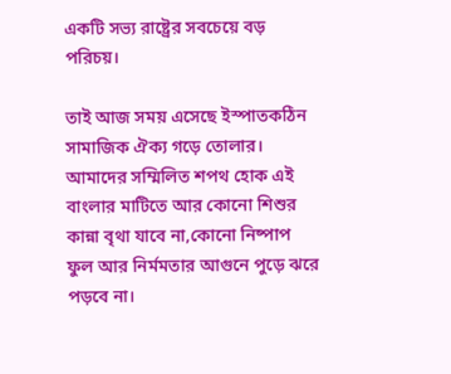একটি সভ্য রাষ্ট্রের সবচেয়ে বড় পরিচয়।

তাই আজ সময় এসেছে ইস্পাতকঠিন সামাজিক ঐক্য গড়ে তোলার। আমাদের সম্মিলিত শপথ হোক এই বাংলার মাটিতে আর কোনো শিশুর কান্না বৃথা যাবে না,কোনো নিষ্পাপ ফুল আর নির্মমতার আগুনে পুড়ে ঝরে পড়বে না।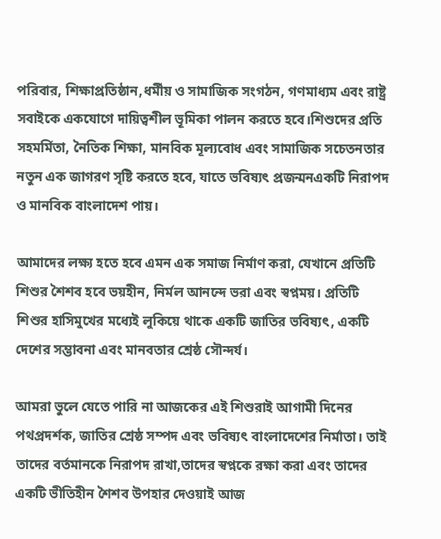পরিবার, শিক্ষাপ্রতিষ্ঠান,ধর্মীয় ও সামাজিক সংগঠন, গণমাধ্যম এবং রাষ্ট্র
সবাইকে একযোগে দায়িত্বশীল ভূমিকা পালন করতে হবে।শিশুদের প্রতি সহমর্মিতা, নৈতিক শিক্ষা, মানবিক মূল্যবোধ এবং সামাজিক সচেতনতার নতুন এক জাগরণ সৃষ্টি করতে হবে, যাতে ভবিষ্যৎ প্রজন্মনএকটি নিরাপদ ও মানবিক বাংলাদেশ পায়।

আমাদের লক্ষ্য হতে হবে এমন এক সমাজ নির্মাণ করা, যেখানে প্রতিটি শিশুর শৈশব হবে ভয়হীন, নির্মল আনন্দে ভরা এবং স্বপ্নময়। প্রতিটি শিশুর হাসিমুখের মধ্যেই লুকিয়ে থাকে একটি জাতির ভবিষ্যৎ, একটি দেশের সম্ভাবনা এবং মানবতার শ্রেষ্ঠ সৌন্দর্য।

আমরা ভুলে যেতে পারি না আজকের এই শিশুরাই আগামী দিনের পথপ্রদর্শক, জাতির শ্রেষ্ঠ সম্পদ এবং ভবিষ্যৎ বাংলাদেশের নির্মাতা। তাই তাদের বর্তমানকে নিরাপদ রাখা,তাদের স্বপ্নকে রক্ষা করা এবং তাদের একটি ভীতিহীন শৈশব উপহার দেওয়াই আজ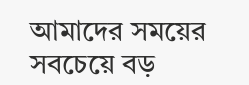আমাদের সময়ের সবচেয়ে বড়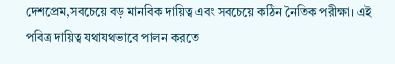দেশপ্রেম,সবচেয়ে বড় মানবিক দায়িত্ব এবং সবচেয়ে কঠিন নৈতিক পরীক্ষা। এই পবিত্র দায়িত্ব যথাযথভাবে পালন করতে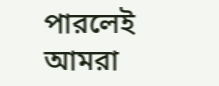পারলেই আমরা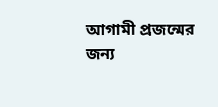আগামী প্রজন্মের জন্য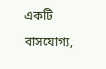একটি বাসযোগ্য,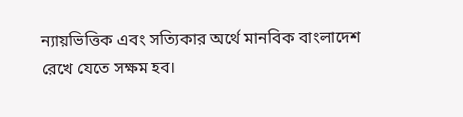ন্যায়ভিত্তিক এবং সত্যিকার অর্থে মানবিক বাংলাদেশ রেখে যেতে সক্ষম হব।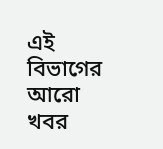এই বিভাগের আরো খবর